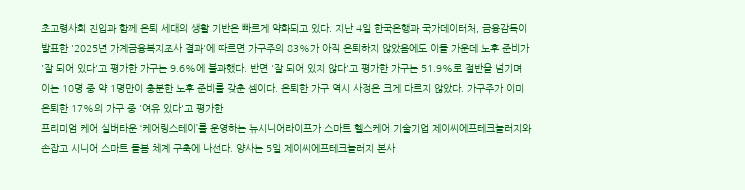초고령사회 진입과 함께 은퇴 세대의 생활 기반은 빠르게 약화되고 있다. 지난 4일 한국은행과 국가데이터처, 금융감독이 발표한 '2025년 가계금융복지조사 결과'에 따르면 가구주의 83%가 아직 은퇴하지 않았음에도 이들 가운데 노후 준비가 '잘 되어 있다'고 평가한 가구는 9.6%에 불과했다. 반면 '잘 되어 있지 않다'고 평가한 가구는 51.9%로 절반을 넘기며 이는 10명 중 약 1명만이 충분한 노후 준비를 갖춘 셈이다. 은퇴한 가구 역시 사정은 크게 다르지 않았다. 가구주가 이미 은퇴한 17%의 가구 중 '여유 있다'고 평가한
프리미엄 케어 실버타운 ‘케어링스테이’를 운영하는 뉴시니어라이프가 스마트 헬스케어 기술기업 제이씨에프테크놀러지와 손잡고 시니어 스마트 돌봄 체계 구축에 나선다. 양사는 5일 제이씨에프테크놀러지 본사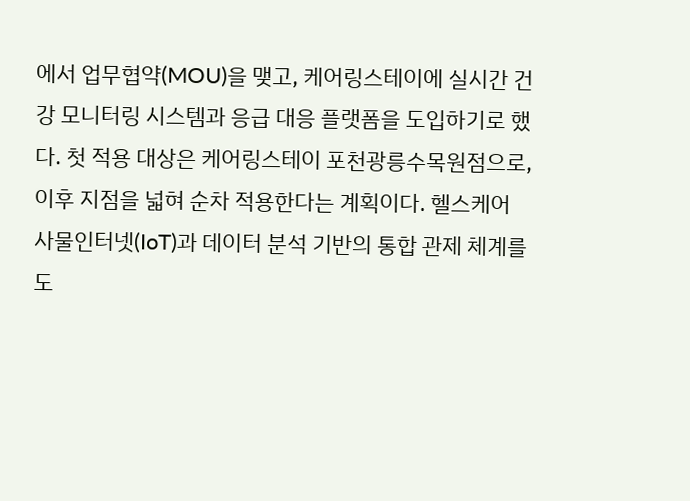에서 업무협약(MOU)을 맺고, 케어링스테이에 실시간 건강 모니터링 시스템과 응급 대응 플랫폼을 도입하기로 했다. 첫 적용 대상은 케어링스테이 포천광릉수목원점으로, 이후 지점을 넓혀 순차 적용한다는 계획이다. 헬스케어 사물인터넷(IoT)과 데이터 분석 기반의 통합 관제 체계를 도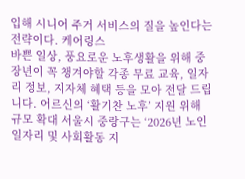입해 시니어 주거 서비스의 질을 높인다는 전략이다. 케어링스
바쁜 일상, 풍요로운 노후생활을 위해 중장년이 꼭 챙겨야할 각종 무료 교육, 일자리 정보, 지자체 혜택 등을 모아 전달 드립니다. 어르신의 ‘활기찬 노후’ 지원 위해 규모 확대 서울시 중랑구는 ‘2026년 노인일자리 및 사회활동 지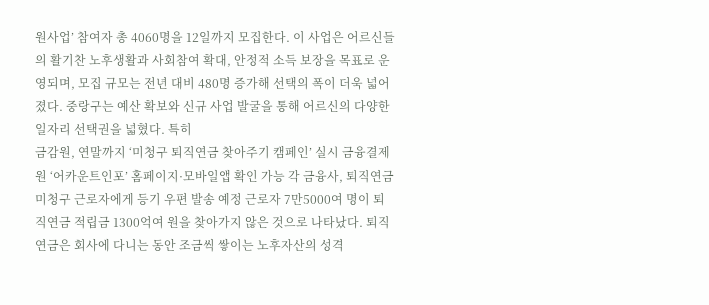원사업’ 참여자 총 4060명을 12일까지 모집한다. 이 사업은 어르신들의 활기찬 노후생활과 사회참여 확대, 안정적 소득 보장을 목표로 운영되며, 모집 규모는 전년 대비 480명 증가해 선택의 폭이 더욱 넓어졌다. 중랑구는 예산 확보와 신규 사업 발굴을 통해 어르신의 다양한 일자리 선택권을 넓혔다. 특히
금감원, 연말까지 ‘미청구 퇴직연금 찾아주기 캠페인’ 실시 금융결제원 ‘어카운트인포’ 홈페이지·모바일앱 확인 가능 각 금융사, 퇴직연금 미청구 근로자에게 등기 우편 발송 예정 근로자 7만5000여 명이 퇴직연금 적립금 1300억여 원을 찾아가지 않은 것으로 나타났다. 퇴직연금은 회사에 다니는 동안 조금씩 쌓이는 노후자산의 성격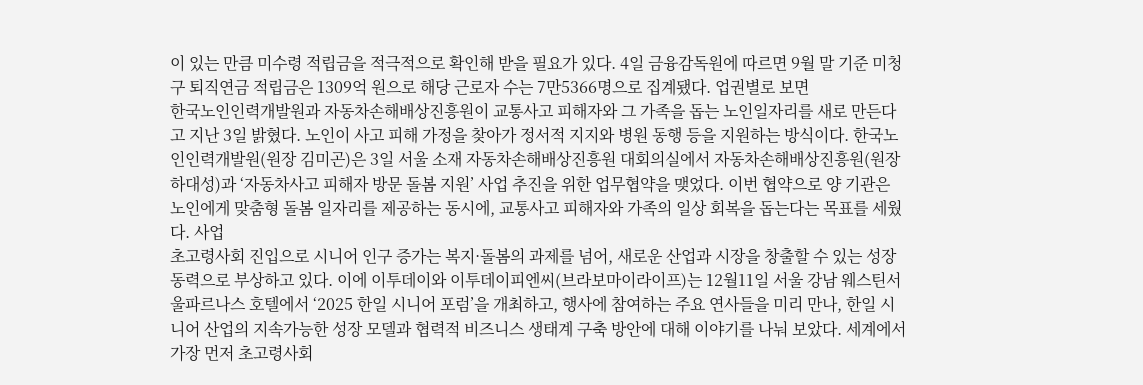이 있는 만큼 미수령 적립금을 적극적으로 확인해 받을 필요가 있다. 4일 금융감독원에 따르면 9월 말 기준 미청구 퇴직연금 적립금은 1309억 원으로 해당 근로자 수는 7만5366명으로 집계됐다. 업권별로 보면
한국노인인력개발원과 자동차손해배상진흥원이 교통사고 피해자와 그 가족을 돕는 노인일자리를 새로 만든다고 지난 3일 밝혔다. 노인이 사고 피해 가정을 찾아가 정서적 지지와 병원 동행 등을 지원하는 방식이다. 한국노인인력개발원(원장 김미곤)은 3일 서울 소재 자동차손해배상진흥원 대회의실에서 자동차손해배상진흥원(원장 하대성)과 ‘자동차사고 피해자 방문 돌봄 지원’ 사업 추진을 위한 업무협약을 맺었다. 이번 협약으로 양 기관은 노인에게 맞춤형 돌봄 일자리를 제공하는 동시에, 교통사고 피해자와 가족의 일상 회복을 돕는다는 목표를 세웠다. 사업
초고령사회 진입으로 시니어 인구 증가는 복지·돌봄의 과제를 넘어, 새로운 산업과 시장을 창출할 수 있는 성장 동력으로 부상하고 있다. 이에 이투데이와 이투데이피엔씨(브라보마이라이프)는 12월11일 서울 강남 웨스틴서울파르나스 호텔에서 ‘2025 한일 시니어 포럼’을 개최하고, 행사에 참여하는 주요 연사들을 미리 만나, 한일 시니어 산업의 지속가능한 성장 모델과 협력적 비즈니스 생태계 구축 방안에 대해 이야기를 나눠 보았다. 세계에서 가장 먼저 초고령사회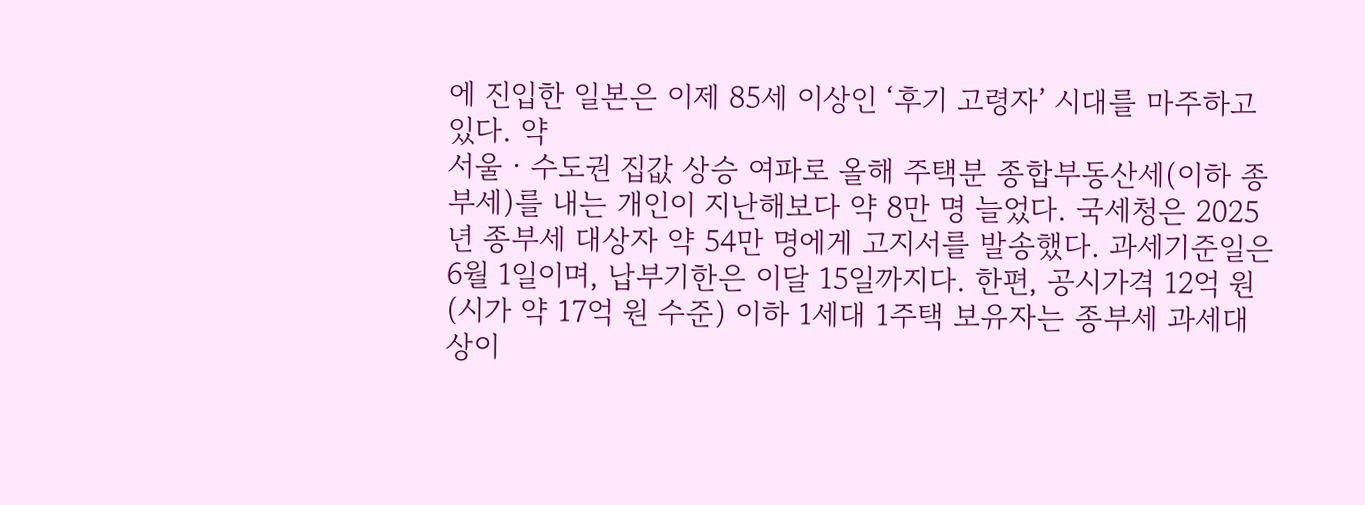에 진입한 일본은 이제 85세 이상인 ‘후기 고령자’ 시대를 마주하고 있다. 약
서울ㆍ수도권 집값 상승 여파로 올해 주택분 종합부동산세(이하 종부세)를 내는 개인이 지난해보다 약 8만 명 늘었다. 국세청은 2025년 종부세 대상자 약 54만 명에게 고지서를 발송했다. 과세기준일은 6월 1일이며, 납부기한은 이달 15일까지다. 한편, 공시가격 12억 원(시가 약 17억 원 수준) 이하 1세대 1주택 보유자는 종부세 과세대상이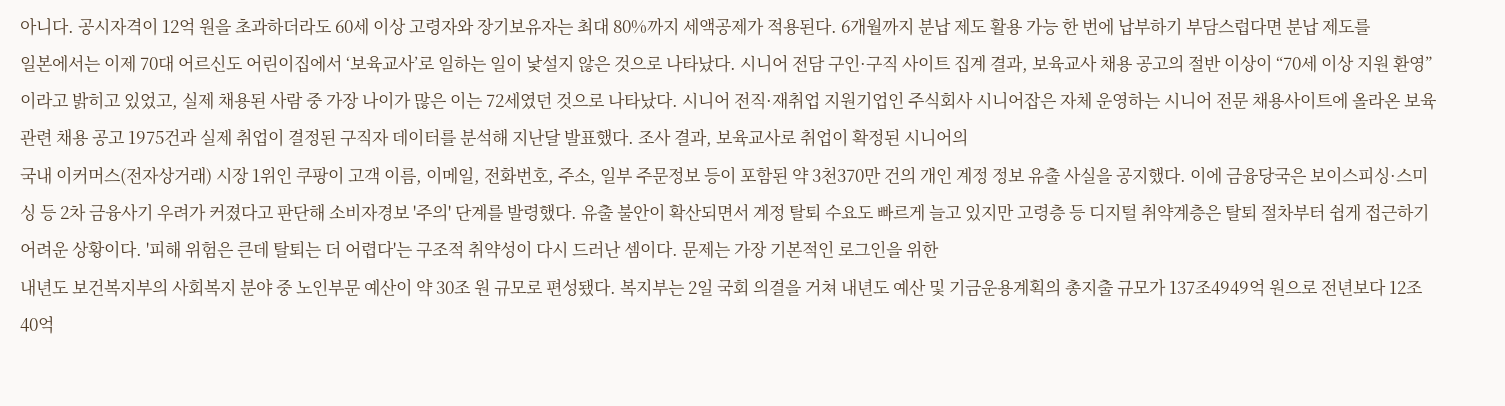아니다. 공시자격이 12억 원을 초과하더라도 60세 이상 고령자와 장기보유자는 최대 80%까지 세액공제가 적용된다. 6개월까지 분납 제도 활용 가능 한 번에 납부하기 부담스럽다면 분납 제도를
일본에서는 이제 70대 어르신도 어린이집에서 ‘보육교사’로 일하는 일이 낯설지 않은 것으로 나타났다. 시니어 전담 구인·구직 사이트 집계 결과, 보육교사 채용 공고의 절반 이상이 “70세 이상 지원 환영”이라고 밝히고 있었고, 실제 채용된 사람 중 가장 나이가 많은 이는 72세였던 것으로 나타났다. 시니어 전직·재취업 지원기업인 주식회사 시니어잡은 자체 운영하는 시니어 전문 채용사이트에 올라온 보육 관련 채용 공고 1975건과 실제 취업이 결정된 구직자 데이터를 분석해 지난달 발표했다. 조사 결과, 보육교사로 취업이 확정된 시니어의
국내 이커머스(전자상거래) 시장 1위인 쿠팡이 고객 이름, 이메일, 전화번호, 주소, 일부 주문정보 등이 포함된 약 3천370만 건의 개인 계정 정보 유출 사실을 공지했다. 이에 금융당국은 보이스피싱·스미싱 등 2차 금융사기 우려가 커졌다고 판단해 소비자경보 '주의' 단계를 발령했다. 유출 불안이 확산되면서 계정 탈퇴 수요도 빠르게 늘고 있지만 고령층 등 디지털 취약계층은 탈퇴 절차부터 쉽게 접근하기 어려운 상황이다. '피해 위험은 큰데 탈퇴는 더 어렵다'는 구조적 취약성이 다시 드러난 셈이다. 문제는 가장 기본적인 로그인을 위한
내년도 보건복지부의 사회복지 분야 중 노인부문 예산이 약 30조 원 규모로 편성됐다. 복지부는 2일 국회 의결을 거쳐 내년도 예산 및 기금운용계획의 총지출 규모가 137조4949억 원으로 전년보다 12조40억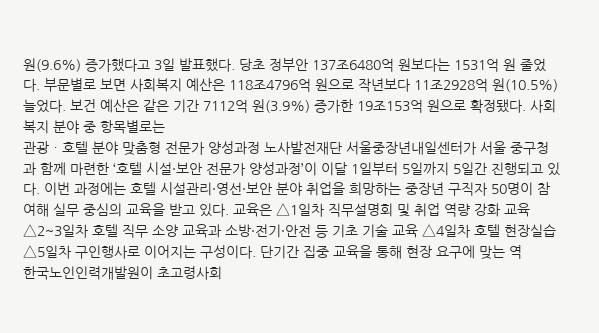원(9.6%) 증가했다고 3일 발표했다. 당초 정부안 137조6480억 원보다는 1531억 원 줄었다. 부문별로 보면 사회복지 예산은 118조4796억 원으로 작년보다 11조2928억 원(10.5%) 늘었다. 보건 예산은 같은 기간 7112억 원(3.9%) 증가한 19조153억 원으로 확정됐다. 사회복지 분야 중 항목별로는
관광ㆍ호텔 분야 맞춤형 전문가 양성과정 노사발전재단 서울중장년내일센터가 서울 중구청과 함께 마련한 ‘호텔 시설·보안 전문가 양성과정’이 이달 1일부터 5일까지 5일간 진행되고 있다. 이번 과정에는 호텔 시설관리·영선·보안 분야 취업을 희망하는 중장년 구직자 50명이 참여해 실무 중심의 교육을 받고 있다. 교육은 △1일차 직무설명회 및 취업 역량 강화 교육 △2~3일차 호텔 직무 소양 교육과 소방·전기·안전 등 기초 기술 교육 △4일차 호텔 현장실습 △5일차 구인행사로 이어지는 구성이다. 단기간 집중 교육을 통해 현장 요구에 맞는 역
한국노인인력개발원이 초고령사회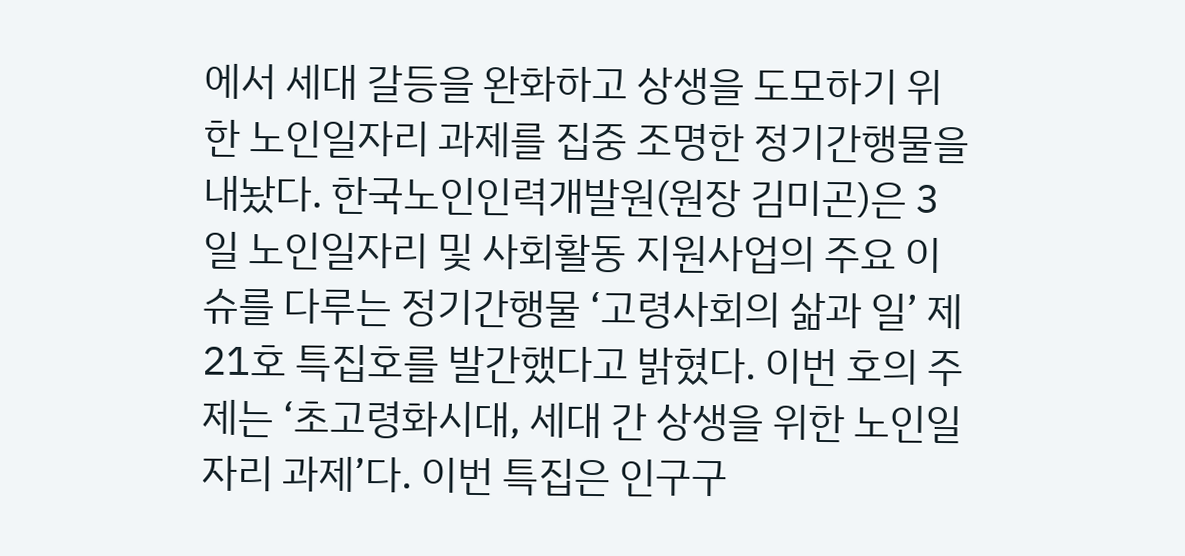에서 세대 갈등을 완화하고 상생을 도모하기 위한 노인일자리 과제를 집중 조명한 정기간행물을 내놨다. 한국노인인력개발원(원장 김미곤)은 3일 노인일자리 및 사회활동 지원사업의 주요 이슈를 다루는 정기간행물 ‘고령사회의 삶과 일’ 제21호 특집호를 발간했다고 밝혔다. 이번 호의 주제는 ‘초고령화시대, 세대 간 상생을 위한 노인일자리 과제’다. 이번 특집은 인구구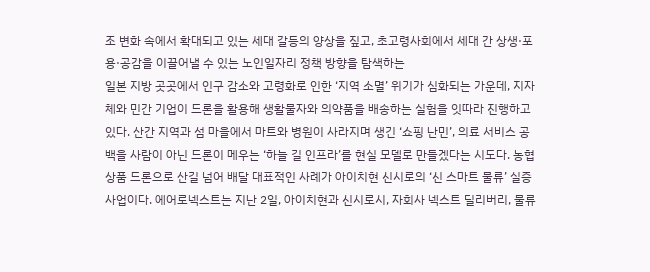조 변화 속에서 확대되고 있는 세대 갈등의 양상을 짚고, 초고령사회에서 세대 간 상생·포용·공감을 이끌어낼 수 있는 노인일자리 정책 방향을 탐색하는
일본 지방 곳곳에서 인구 감소와 고령화로 인한 ‘지역 소멸’ 위기가 심화되는 가운데, 지자체와 민간 기업이 드론을 활용해 생활물자와 의약품을 배송하는 실험을 잇따라 진행하고 있다. 산간 지역과 섬 마을에서 마트와 병원이 사라지며 생긴 ‘쇼핑 난민’, 의료 서비스 공백을 사람이 아닌 드론이 메우는 ‘하늘 길 인프라’를 현실 모델로 만들겠다는 시도다. 농협 상품 드론으로 산길 넘어 배달 대표적인 사례가 아이치현 신시로의 ‘신 스마트 물류’ 실증 사업이다. 에어로넥스트는 지난 2일, 아이치현과 신시로시, 자회사 넥스트 딜리버리, 물류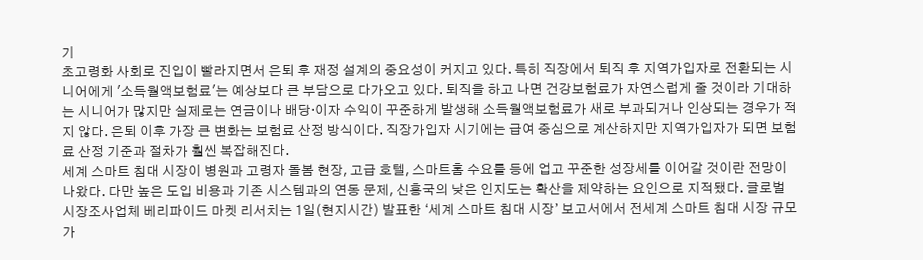기
초고령화 사회로 진입이 빨라지면서 은퇴 후 재정 설계의 중요성이 커지고 있다. 특히 직장에서 퇴직 후 지역가입자로 전환되는 시니어에게 '소득월액보험료'는 예상보다 큰 부담으로 다가오고 있다. 퇴직을 하고 나면 건강보험료가 자연스럽게 줄 것이라 기대하는 시니어가 많지만 실제로는 연금이나 배당·이자 수익이 꾸준하게 발생해 소득월액보험료가 새로 부과되거나 인상되는 경우가 적지 않다. 은퇴 이후 가장 큰 변화는 보험료 산정 방식이다. 직장가입자 시기에는 급여 중심으로 계산하지만 지역가입자가 되면 보험료 산정 기준과 절차가 훨씬 복잡해진다.
세계 스마트 침대 시장이 병원과 고령자 돌봄 현장, 고급 호텔, 스마트홈 수요를 등에 업고 꾸준한 성장세를 이어갈 것이란 전망이 나왔다. 다만 높은 도입 비용과 기존 시스템과의 연동 문제, 신흥국의 낮은 인지도는 확산을 제약하는 요인으로 지적됐다. 글로벌 시장조사업체 베리파이드 마켓 리서치는 1일(현지시간) 발표한 ‘세계 스마트 침대 시장’ 보고서에서 전세계 스마트 침대 시장 규모가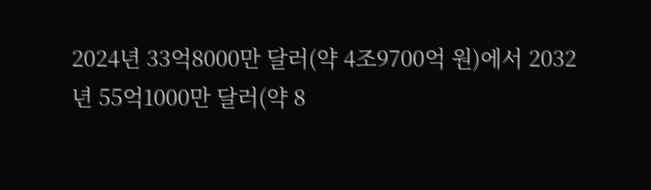2024년 33억8000만 달러(약 4조9700억 원)에서 2032년 55억1000만 달러(약 8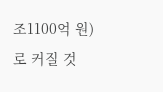조1100억 원)로 커질 것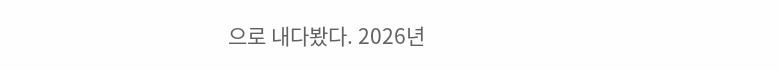으로 내다봤다. 2026년